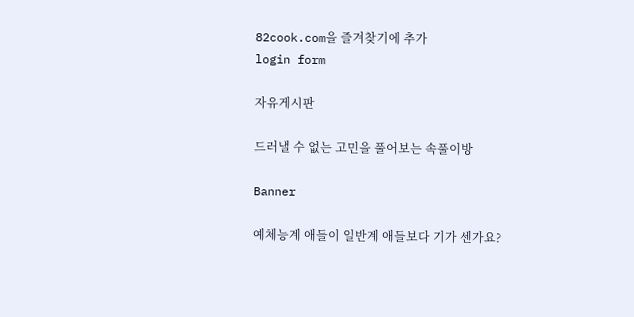82cook.com을 즐겨찾기에 추가
login form

자유게시판

드러낼 수 없는 고민을 풀어보는 속풀이방

Banner

예체능계 애들이 일반계 애들보다 기가 센가요?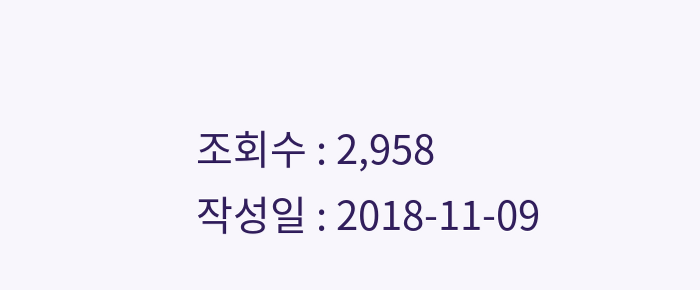조회수 : 2,958
작성일 : 2018-11-09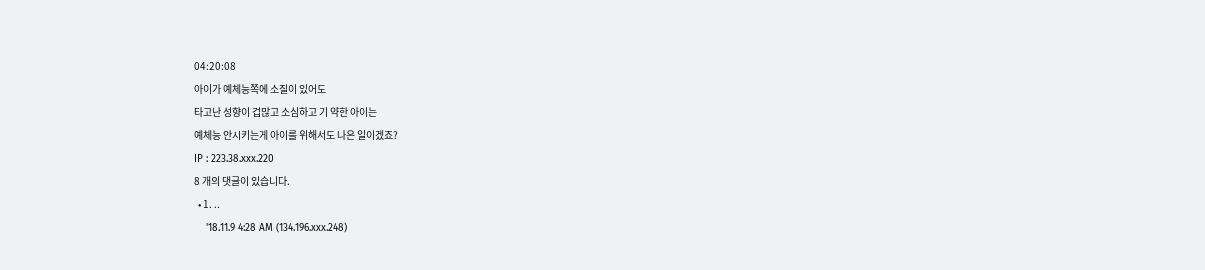04:20:08
아이가 예체능쪽에 소질이 있어도
타고난 성향이 겁많고 소심하고 기 약한 아이는
예체능 안시키는게 아이를 위해서도 나은 일이겠죠?
IP : 223.38.xxx.220
8 개의 댓글이 있습니다.
  • 1. ..
    '18.11.9 4:28 AM (134.196.xxx.248)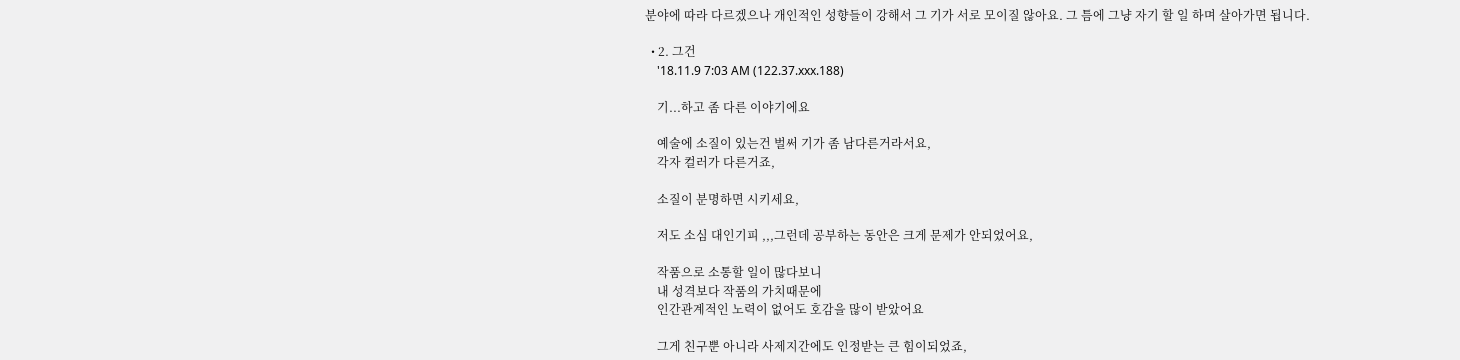분야에 따라 다르겠으나 개인적인 성향들이 강해서 그 기가 서로 모이질 않아요. 그 틈에 그냥 자기 할 일 하며 살아가면 됩니다.

  • 2. 그건
    '18.11.9 7:03 AM (122.37.xxx.188)

    기...하고 좀 다른 이야기에요

    예술에 소질이 있는건 벌써 기가 좀 남다른거라서요,
    각자 컬러가 다른거죠,

    소질이 분명하면 시키세요,

    저도 소심 대인기피 ,,,그런데 공부하는 동안은 크게 문제가 안되었어요,

    작품으로 소통할 일이 많다보니
    내 성격보다 작품의 가치때문에
    인간관계적인 노력이 없어도 호감을 많이 받았어요

    그게 친구뿐 아니라 사제지간에도 인정받는 큰 힘이되었죠,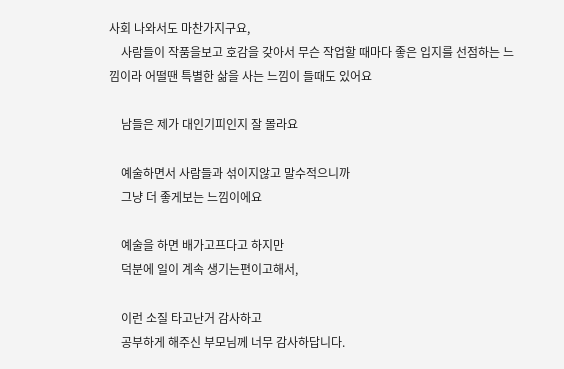사회 나와서도 마찬가지구요,
    사람들이 작품을보고 호감을 갖아서 무슨 작업할 때마다 좋은 입지를 선점하는 느낌이라 어떨땐 특별한 삶을 사는 느낌이 들때도 있어요

    남들은 제가 대인기피인지 잘 몰라요

    예술하면서 사람들과 섞이지않고 말수적으니까
    그냥 더 좋게보는 느낌이에요

    예술을 하면 배가고프다고 하지만
    덕분에 일이 계속 생기는편이고해서,

    이런 소질 타고난거 감사하고
    공부하게 해주신 부모님께 너무 감사하답니다.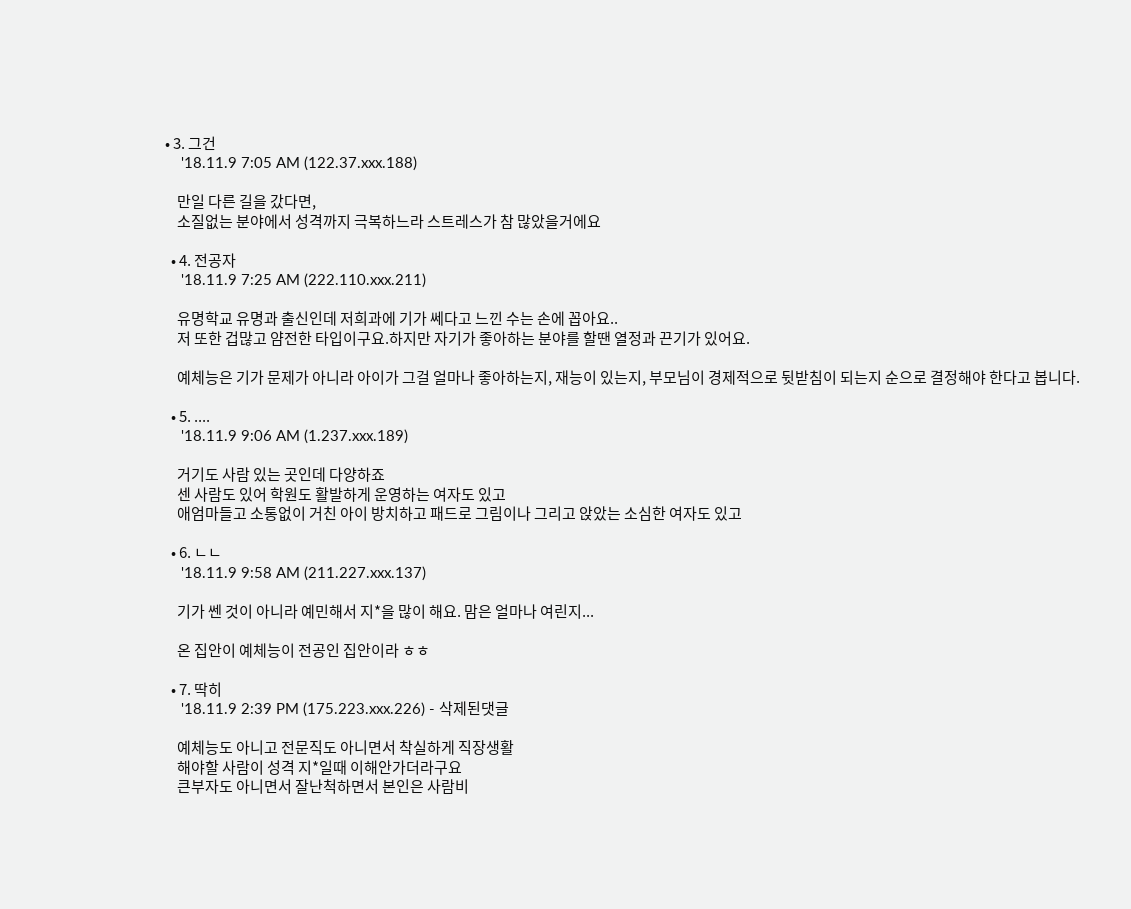• 3. 그건
    '18.11.9 7:05 AM (122.37.xxx.188)

    만일 다른 길을 갔다면,
    소질없는 분야에서 성격까지 극복하느라 스트레스가 참 많았을거에요

  • 4. 전공자
    '18.11.9 7:25 AM (222.110.xxx.211)

    유명학교 유명과 출신인데 저희과에 기가 쎄다고 느낀 수는 손에 꼽아요..
    저 또한 겁많고 얌전한 타입이구요.하지만 자기가 좋아하는 분야를 할땐 열정과 끈기가 있어요.

    예체능은 기가 문제가 아니라 아이가 그걸 얼마나 좋아하는지, 재능이 있는지, 부모님이 경제적으로 뒷받침이 되는지 순으로 결정해야 한다고 봅니다.

  • 5. ....
    '18.11.9 9:06 AM (1.237.xxx.189)

    거기도 사람 있는 곳인데 다양하죠
    센 사람도 있어 학원도 활발하게 운영하는 여자도 있고
    애엄마들고 소통없이 거친 아이 방치하고 패드로 그림이나 그리고 앉았는 소심한 여자도 있고

  • 6. ㄴㄴ
    '18.11.9 9:58 AM (211.227.xxx.137)

    기가 쎈 것이 아니라 예민해서 지*을 많이 해요. 맘은 얼마나 여린지...

    온 집안이 예체능이 전공인 집안이라 ㅎㅎ

  • 7. 딱히
    '18.11.9 2:39 PM (175.223.xxx.226) - 삭제된댓글

    예체능도 아니고 전문직도 아니면서 착실하게 직장생활
    해야할 사람이 성격 지*일때 이해안가더라구요
    큰부자도 아니면서 잘난척하면서 본인은 사람비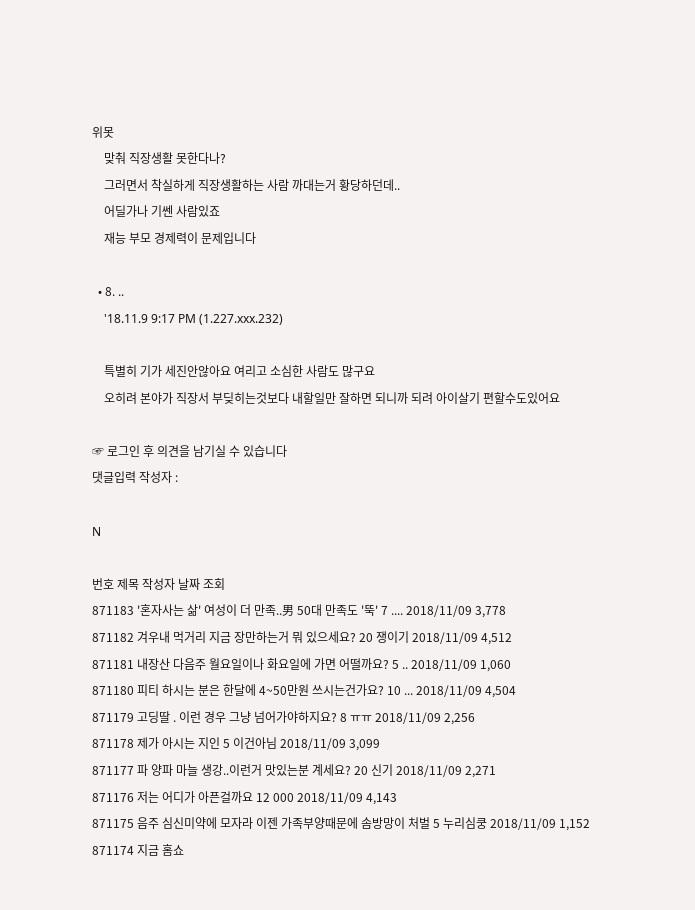위못
    맞춰 직장생활 못한다나?
    그러면서 착실하게 직장생활하는 사람 까대는거 황당하던데..
    어딜가나 기쎈 사람있죠
    재능 부모 경제력이 문제입니다

  • 8. ..
    '18.11.9 9:17 PM (1.227.xxx.232)

    특별히 기가 세진안않아요 여리고 소심한 사람도 많구요
    오히려 본야가 직장서 부딪히는것보다 내할일만 잘하면 되니까 되려 아이살기 편할수도있어요

☞ 로그인 후 의견을 남기실 수 있습니다
댓글입력 작성자 :

N

번호 제목 작성자 날짜 조회
871183 '혼자사는 삶' 여성이 더 만족..男 50대 만족도 '뚝' 7 .... 2018/11/09 3,778
871182 겨우내 먹거리 지금 장만하는거 뭐 있으세요? 20 쟁이기 2018/11/09 4,512
871181 내장산 다음주 월요일이나 화요일에 가면 어떨까요? 5 .. 2018/11/09 1,060
871180 피티 하시는 분은 한달에 4~50만원 쓰시는건가요? 10 ... 2018/11/09 4,504
871179 고딩딸 . 이런 경우 그냥 넘어가야하지요? 8 ㅠㅠ 2018/11/09 2,256
871178 제가 아시는 지인 5 이건아님 2018/11/09 3,099
871177 파 양파 마늘 생강..이런거 맛있는분 계세요? 20 신기 2018/11/09 2,271
871176 저는 어디가 아픈걸까요 12 000 2018/11/09 4,143
871175 음주 심신미약에 모자라 이젠 가족부양때문에 솜방망이 처벌 5 누리심쿵 2018/11/09 1,152
871174 지금 홈쇼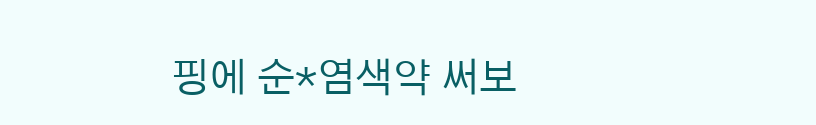핑에 순*염색약 써보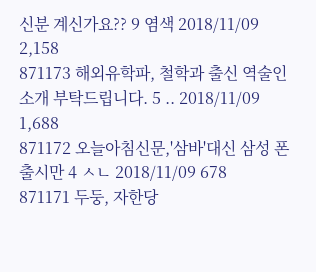신분 계신가요?? 9 염색 2018/11/09 2,158
871173 해외유학파, 철학과 출신 역술인 소개 부탁드립니다. 5 .. 2018/11/09 1,688
871172 오늘아침신문,'삼바'대신 삼성 폰 출시만 4 ㅅㄴ 2018/11/09 678
871171 두둥, 자한당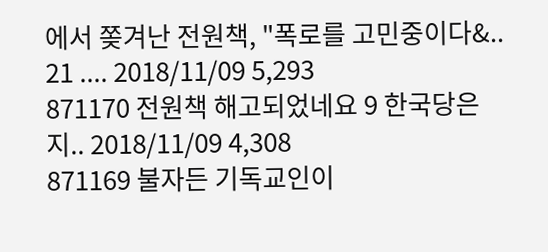에서 쫒겨난 전원책, "폭로를 고민중이다&.. 21 .... 2018/11/09 5,293
871170 전원책 해고되었네요 9 한국당은 지.. 2018/11/09 4,308
871169 불자든 기독교인이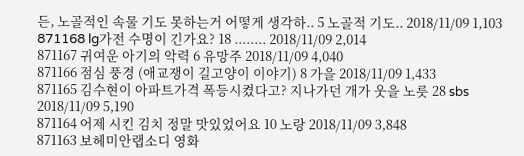든, 노골적인 속물 기도 못하는거 어떻게 생각하.. 5 노골적 기도.. 2018/11/09 1,103
871168 lg가전 수명이 긴가요? 18 ........ 2018/11/09 2,014
871167 귀여운 아기의 악력 6 유망주 2018/11/09 4,040
871166 점심 풍경 (애교쟁이 길고양이 이야기) 8 가을 2018/11/09 1,433
871165 김수현이 아파트가격 폭등시켰다고? 지나가던 개가 웃을 노릇 28 sbs 2018/11/09 5,190
871164 어제 시킨 김치 정말 맛있었어요 10 노랑 2018/11/09 3,848
871163 보헤미안랩소디 영화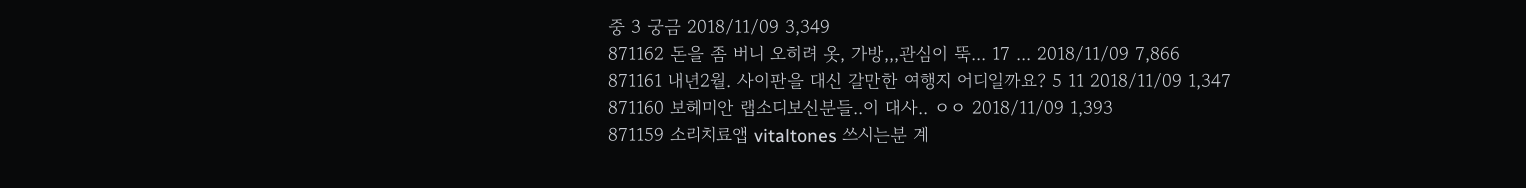중 3 궁금 2018/11/09 3,349
871162 돈을 좀 버니 오히려 옷, 가방,,,관심이 뚝... 17 ... 2018/11/09 7,866
871161 내년2월. 사이판을 대신 갈만한 여행지 어디일까요? 5 11 2018/11/09 1,347
871160 보헤미안 랩소디보신분들..이 대사.. ㅇㅇ 2018/11/09 1,393
871159 소리치료앱 vitaltones 쓰시는분 계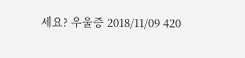세요? 우울증 2018/11/09 420